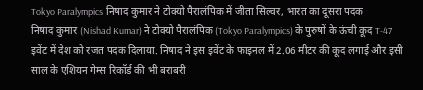Tokyo Paralympics निषाद कुमार ने टोक्यो पैरालंपिक में जीता सिल्वर, भारत का दूसरा पदक
निषाद कुमार (Nishad Kumar) ने टोक्यो पैरालंपिक (Tokyo Paralympics) के पुरुषों के ऊंची कूद T-47 इवेंट में देश को रजत पदक दिलाया. निषाद ने इस इवेंट के फाइनल में 2.06 मीटर की कूद लगाई और इसी साल के एशियन गेम्स रिकॉर्ड की भी बराबरी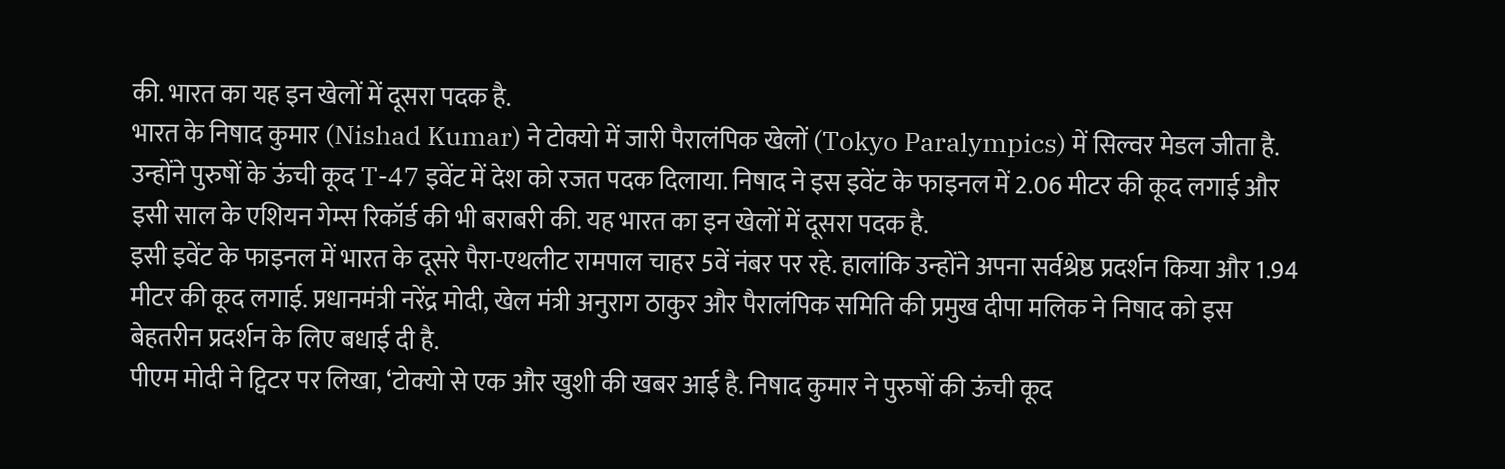की. भारत का यह इन खेलों में दूसरा पदक है.
भारत के निषाद कुमार (Nishad Kumar) ने टोक्यो में जारी पैरालंपिक खेलों (Tokyo Paralympics) में सिल्वर मेडल जीता है. उन्होंने पुरुषों के ऊंची कूद T-47 इवेंट में देश को रजत पदक दिलाया. निषाद ने इस इवेंट के फाइनल में 2.06 मीटर की कूद लगाई और इसी साल के एशियन गेम्स रिकॉर्ड की भी बराबरी की. यह भारत का इन खेलों में दूसरा पदक है.
इसी इवेंट के फाइनल में भारत के दूसरे पैरा-एथलीट रामपाल चाहर 5वें नंबर पर रहे. हालांकि उन्होंने अपना सर्वश्रेष्ठ प्रदर्शन किया और 1.94 मीटर की कूद लगाई. प्रधानमंत्री नरेंद्र मोदी, खेल मंत्री अनुराग ठाकुर और पैरालंपिक समिति की प्रमुख दीपा मलिक ने निषाद को इस बेहतरीन प्रदर्शन के लिए बधाई दी है.
पीएम मोदी ने ट्विटर पर लिखा, ‘टोक्यो से एक और खुशी की खबर आई है. निषाद कुमार ने पुरुषों की ऊंची कूद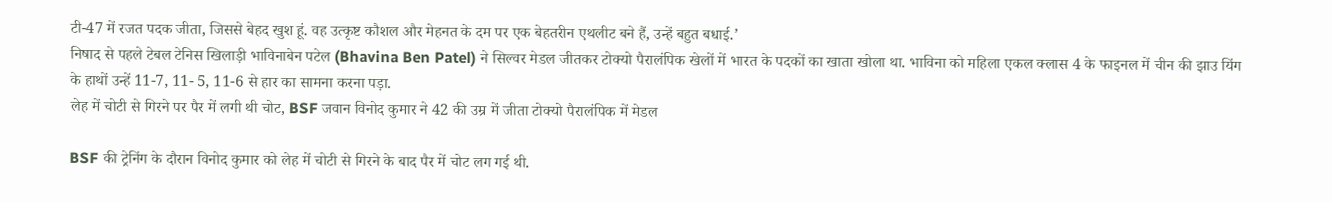टी-47 में रजत पदक जीता, जिससे बेहद खुश हूं. वह उत्कृष्ट कौशल और मेहनत के दम पर एक बेहतरीन एथलीट बने हैं, उन्हें बहुत बधाई.’
निषाद से पहले टेबल टेनिस खिलाड़ी भाविनाबेन पटेल (Bhavina Ben Patel) ने सिल्वर मेडल जीतकर टोक्यो पैरालंपिक खेलों में भारत के पदकों का खाता खोला था. भाविना को महिला एकल क्लास 4 के फाइनल में चीन की झाउ यिंग के हाथों उन्हें 11-7, 11- 5, 11-6 से हार का सामना करना पड़ा.
लेह में चोटी से गिरने पर पैर में लगी थी चोट, BSF जवान विनोद कुमार ने 42 की उम्र में जीता टोक्यो पैरालंपिक में मेडल

BSF की ट्रेनिंग के दौरान विनोद कुमार को लेह में चोटी से गिरने के बाद पैर में चोट लग गई थी.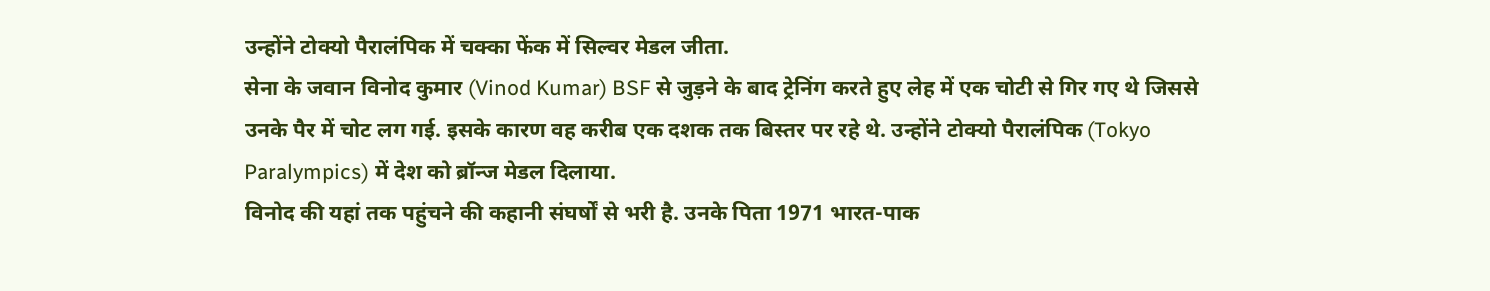उन्होंने टोक्यो पैरालंपिक में चक्का फेंक में सिल्वर मेडल जीता.
सेना के जवान विनोद कुमार (Vinod Kumar) BSF से जुड़ने के बाद ट्रेनिंग करते हुए लेह में एक चोटी से गिर गए थे जिससे उनके पैर में चोट लग गई. इसके कारण वह करीब एक दशक तक बिस्तर पर रहे थे. उन्होंने टोक्यो पैरालंपिक (Tokyo Paralympics) में देश को ब्रॉन्ज मेडल दिलाया.
विनोद की यहां तक पहुंचने की कहानी संघर्षों से भरी है. उनके पिता 1971 भारत-पाक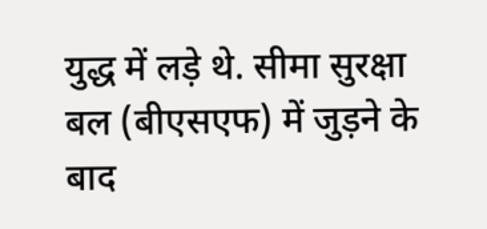युद्ध में लड़े थे. सीमा सुरक्षा बल (बीएसएफ) में जुड़ने के बाद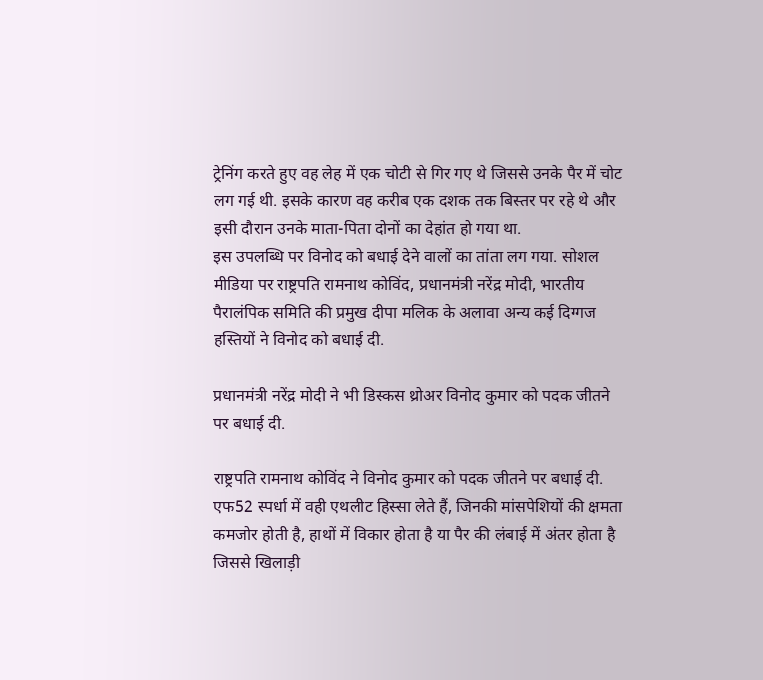ट्रेनिंग करते हुए वह लेह में एक चोटी से गिर गए थे जिससे उनके पैर में चोट लग गई थी. इसके कारण वह करीब एक दशक तक बिस्तर पर रहे थे और इसी दौरान उनके माता-पिता दोनों का देहांत हो गया था.
इस उपलब्धि पर विनोद को बधाई देने वालों का तांता लग गया. सोशल मीडिया पर राष्ट्रपति रामनाथ कोविंद, प्रधानमंत्री नरेंद्र मोदी, भारतीय पैरालंपिक समिति की प्रमुख दीपा मलिक के अलावा अन्य कई दिग्गज हस्तियों ने विनोद को बधाई दी.

प्रधानमंत्री नरेंद्र मोदी ने भी डिस्कस थ्रोअर विनोद कुमार को पदक जीतने पर बधाई दी.

राष्ट्रपति रामनाथ कोविंद ने विनोद कुमार को पदक जीतने पर बधाई दी.
एफ52 स्पर्धा में वही एथलीट हिस्सा लेते हैं, जिनकी मांसपेशियों की क्षमता कमजोर होती है, हाथों में विकार होता है या पैर की लंबाई में अंतर होता है जिससे खिलाड़ी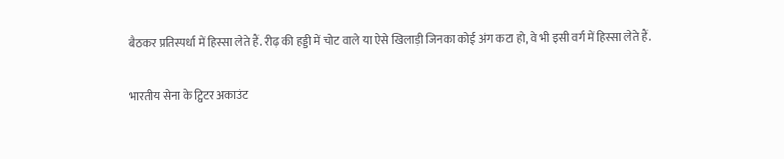बैठकर प्रतिस्पर्धा में हिस्सा लेते हैं. रीढ़ की हड्डी में चोट वाले या ऐसे खिलाड़ी जिनका कोई अंग कटा हो, वे भी इसी वर्ग में हिस्सा लेते हैं.

भारतीय सेना के ट्विटर अकाउंट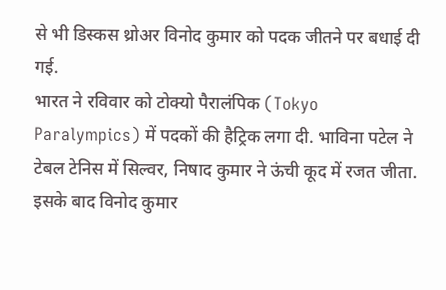से भी डिस्कस थ्रोअर विनोद कुमार को पदक जीतने पर बधाई दी गई.
भारत ने रविवार को टोक्यो पैरालंपिक (Tokyo Paralympics) में पदकों की हैट्रिक लगा दी. भाविना पटेल ने टेबल टेनिस में सिल्वर, निषाद कुमार ने ऊंची कूद में रजत जीता. इसके बाद विनोद कुमार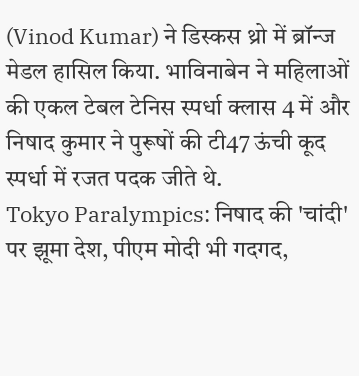(Vinod Kumar) ने डिस्कस थ्रो में ब्रॉन्ज मेडल हासिल किया. भाविनाबेन ने महिलाओं की एकल टेबल टेनिस स्पर्धा क्लास 4 में और निषाद कुमार ने पुरूषों की टी47 ऊंची कूद स्पर्धा में रजत पदक जीते थे.
Tokyo Paralympics: निषाद की 'चांदी' पर झूमा देश, पीएम मोदी भी गदगद,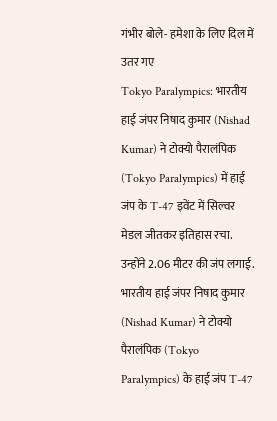गंभीर बोले- हमेशा के लिए दिल में उतर गए
Tokyo Paralympics: भारतीय हाई जंपर निषाद कुमार (Nishad Kumar) ने टोक्यो पैरालंपिक (Tokyo Paralympics) में हाई जंप के T-47 इवेंट में सिल्वर मेडल जीतकर इतिहास रचा. उन्होंने 2.06 मीटर की जंप लगाई.
भारतीय हाई जंपर निषाद कुमार (Nishad Kumar) ने टोक्यो पैरालंपिक (Tokyo Paralympics) के हाई जंप T-47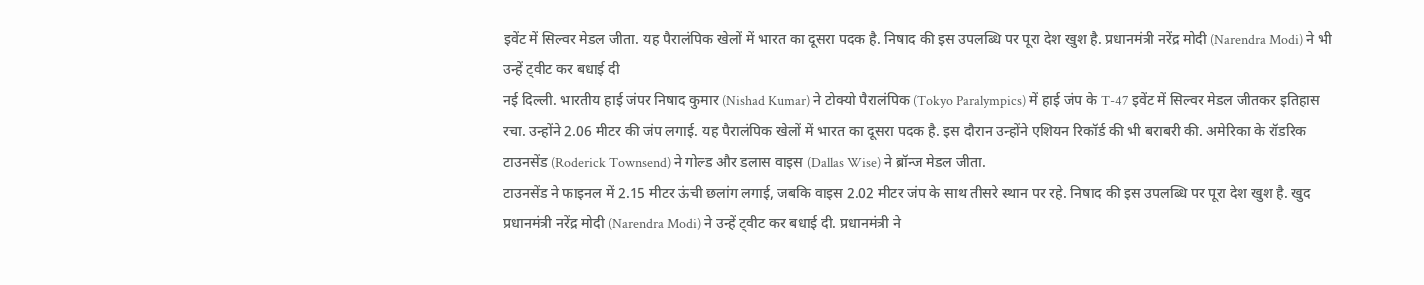इवेंट में सिल्वर मेडल जीता. यह पैरालंपिक खेलों में भारत का दूसरा पदक है. निषाद की इस उपलब्धि पर पूरा देश खुश है. प्रधानमंत्री नरेंद्र मोदी (Narendra Modi) ने भी उन्हें ट्वीट कर बधाई दी
नई दिल्ली. भारतीय हाई जंपर निषाद कुमार (Nishad Kumar) ने टोक्यो पैरालंपिक (Tokyo Paralympics) में हाई जंप के T-47 इवेंट में सिल्वर मेडल जीतकर इतिहास रचा. उन्होंने 2.06 मीटर की जंप लगाई. यह पैरालंपिक खेलों में भारत का दूसरा पदक है. इस दौरान उन्होंने एशियन रिकॉर्ड की भी बराबरी की. अमेरिका के रॉडरिक टाउनसेंड (Roderick Townsend) ने गोल्ड और डलास वाइस (Dallas Wise) ने ब्रॉन्ज मेडल जीता.
टाउनसेंड ने फाइनल में 2.15 मीटर ऊंची छलांग लगाई, जबकि वाइस 2.02 मीटर जंप के साथ तीसरे स्थान पर रहे. निषाद की इस उपलब्धि पर पूरा देश खुश है. खुद प्रधानमंत्री नरेंद्र मोदी (Narendra Modi) ने उन्हें ट्वीट कर बधाई दी. प्रधानमंत्री ने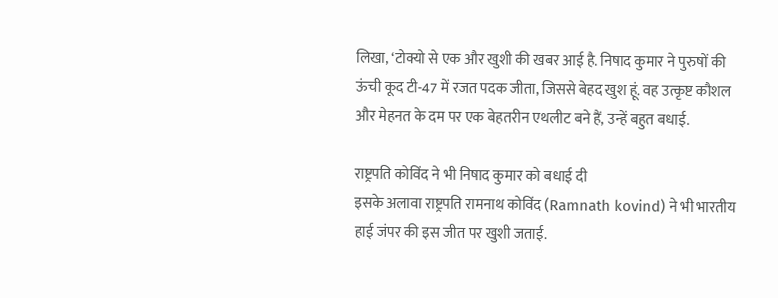लिखा, ‘टोक्यो से एक और खुशी की खबर आई है. निषाद कुमार ने पुरुषों की ऊंची कूद टी-47 में रजत पदक जीता, जिससे बेहद खुश हूं. वह उत्कृष्ट कौशल और मेहनत के दम पर एक बेहतरीन एथलीट बने हैं, उन्हें बहुत बधाई.

राष्ट्रपति कोविंद ने भी निषाद कुमार को बधाई दी
इसके अलावा राष्ट्रपति रामनाथ कोविंद (Ramnath kovind) ने भी भारतीय हाई जंपर की इस जीत पर खुशी जताई.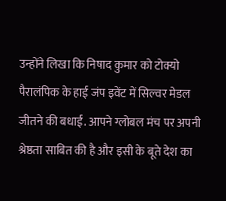उन्होंने लिखा कि निषाद कुमार को टोक्यो पैरालंपिक के हाई जंप इवेंट में सिल्वर मेडल जीतने की बधाई. आपने ग्लोबल मंच पर अपनी श्रेष्ठता साबित की है और इसी के बूते देश का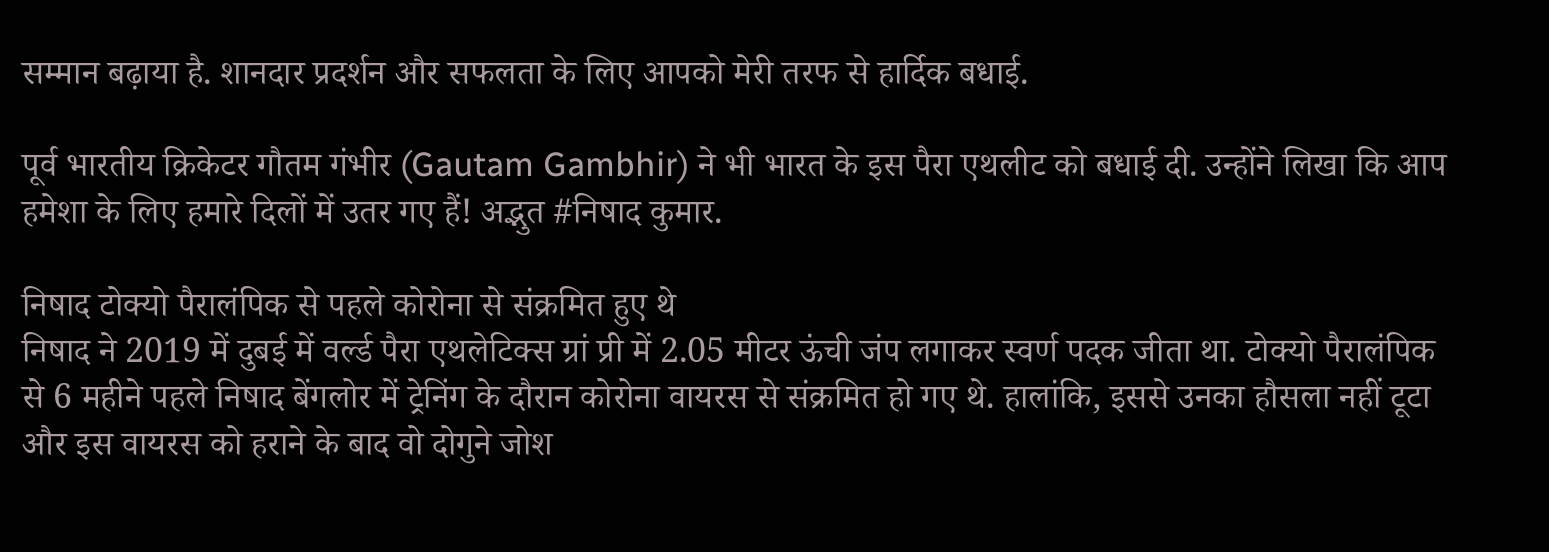सम्मान बढ़ाया है. शानदार प्रदर्शन और सफलता के लिए आपको मेरी तरफ से हार्दिक बधाई.

पूर्व भारतीय क्रिकेटर गौतम गंभीर (Gautam Gambhir) ने भी भारत के इस पैरा एथलीट को बधाई दी. उन्होंने लिखा कि आप हमेशा के लिए हमारे दिलों में उतर गए हैं! अद्भुत #निषाद कुमार.

निषाद टोक्यो पैरालंपिक से पहले कोरोना से संक्रमित हुए थे
निषाद ने 2019 में दुबई में वर्ल्ड पैरा एथलेटिक्स ग्रां प्री में 2.05 मीटर ऊंची जंप लगाकर स्वर्ण पदक जीता था. टोक्यो पैरालंपिक से 6 महीने पहले निषाद बेंगलोर में ट्रेनिंग के दौरान कोरोना वायरस से संक्रमित हो गए थे. हालांकि, इससे उनका हौसला नहीं टूटा और इस वायरस को हराने के बाद वो दोगुने जोश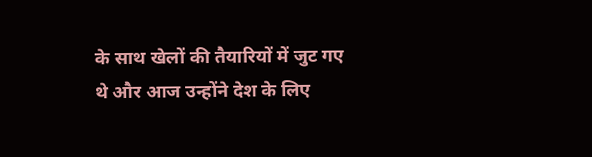के साथ खेलों की तैयारियों में जुट गए थे और आज उन्होंने देश के लिए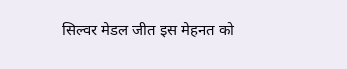सिल्वर मेडल जीत इस मेहनत को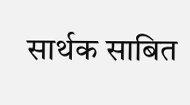सार्थक साबित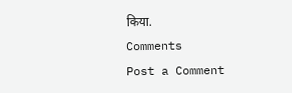किया.
Comments
Post a Comment